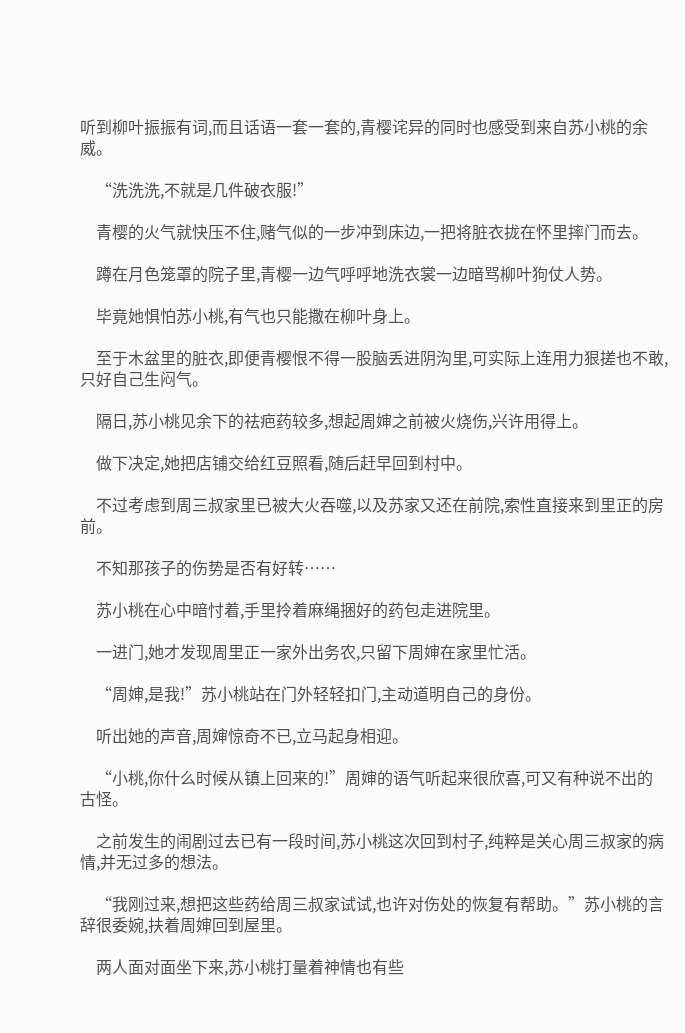听到柳叶振振有词,而且话语一套一套的,青樱诧异的同时也感受到来自苏小桃的余威。

    “洗洗洗,不就是几件破衣服!”

    青樱的火气就快压不住,赌气似的一步冲到床边,一把将脏衣拢在怀里摔门而去。

    蹲在月色笼罩的院子里,青樱一边气呼呼地洗衣裳一边暗骂柳叶狗仗人势。

    毕竟她惧怕苏小桃,有气也只能撒在柳叶身上。

    至于木盆里的脏衣,即便青樱恨不得一股脑丢进阴沟里,可实际上连用力狠搓也不敢,只好自己生闷气。

    隔日,苏小桃见余下的祛疤药较多,想起周婶之前被火烧伤,兴许用得上。

    做下决定,她把店铺交给红豆照看,随后赶早回到村中。

    不过考虑到周三叔家里已被大火吞噬,以及苏家又还在前院,索性直接来到里正的房前。

    不知那孩子的伤势是否有好转……

    苏小桃在心中暗忖着,手里拎着麻绳捆好的药包走进院里。

    一进门,她才发现周里正一家外出务农,只留下周婶在家里忙活。

    “周婶,是我!”苏小桃站在门外轻轻扣门,主动道明自己的身份。

    听出她的声音,周婶惊奇不已,立马起身相迎。

    “小桃,你什么时候从镇上回来的!”周婶的语气听起来很欣喜,可又有种说不出的古怪。

    之前发生的闹剧过去已有一段时间,苏小桃这次回到村子,纯粹是关心周三叔家的病情,并无过多的想法。

    “我刚过来,想把这些药给周三叔家试试,也许对伤处的恢复有帮助。”苏小桃的言辞很委婉,扶着周婶回到屋里。

    两人面对面坐下来,苏小桃打量着神情也有些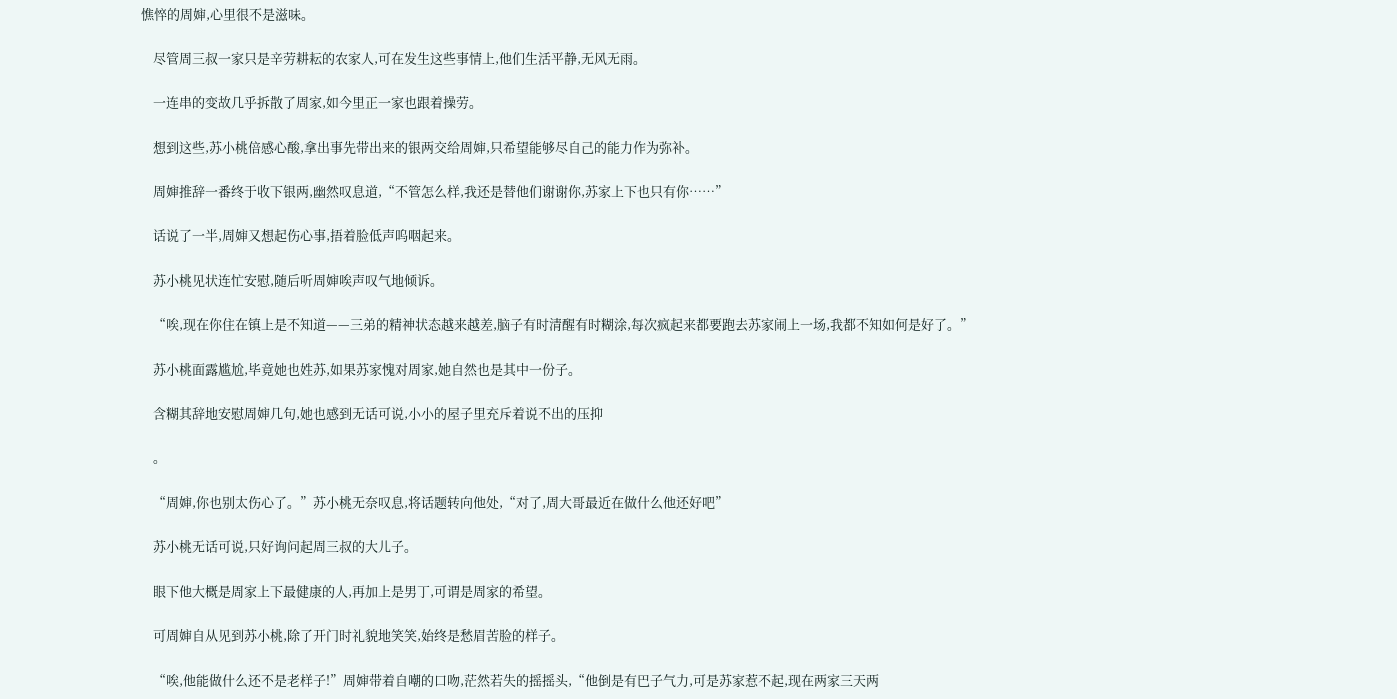憔悴的周婶,心里很不是滋味。

    尽管周三叔一家只是辛劳耕耘的农家人,可在发生这些事情上,他们生活平静,无风无雨。

    一连串的变故几乎拆散了周家,如今里正一家也跟着操劳。

    想到这些,苏小桃倍感心酸,拿出事先带出来的银两交给周婶,只希望能够尽自己的能力作为弥补。

    周婶推辞一番终于收下银两,幽然叹息道,“不管怎么样,我还是替他们谢谢你,苏家上下也只有你……”

    话说了一半,周婶又想起伤心事,捂着脸低声呜咽起来。

    苏小桃见状连忙安慰,随后听周婶唉声叹气地倾诉。

    “唉,现在你住在镇上是不知道——三弟的精神状态越来越差,脑子有时清醒有时糊涂,每次疯起来都要跑去苏家闹上一场,我都不知如何是好了。”

    苏小桃面露尴尬,毕竟她也姓苏,如果苏家愧对周家,她自然也是其中一份子。

    含糊其辞地安慰周婶几句,她也感到无话可说,小小的屋子里充斥着说不出的压抑

    。

    “周婶,你也别太伤心了。”苏小桃无奈叹息,将话题转向他处,“对了,周大哥最近在做什么他还好吧”

    苏小桃无话可说,只好询问起周三叔的大儿子。

    眼下他大概是周家上下最健康的人,再加上是男丁,可谓是周家的希望。

    可周婶自从见到苏小桃,除了开门时礼貌地笑笑,始终是愁眉苦脸的样子。

    “唉,他能做什么还不是老样子!”周婶带着自嘲的口吻,茫然若失的摇摇头,“他倒是有巴子气力,可是苏家惹不起,现在两家三天两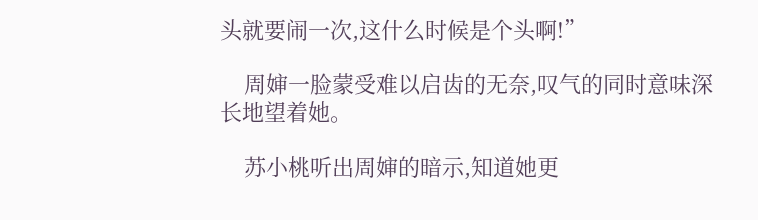头就要闹一次,这什么时候是个头啊!”

    周婶一脸蒙受难以启齿的无奈,叹气的同时意味深长地望着她。

    苏小桃听出周婶的暗示,知道她更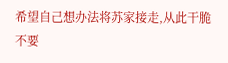希望自己想办法将苏家接走,从此干脆不要